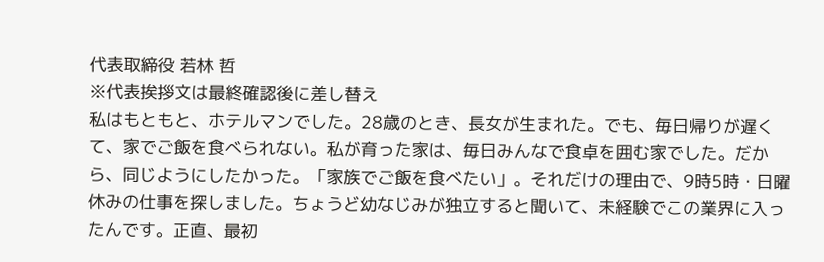代表取締役 若林 哲
※代表挨拶文は最終確認後に差し替え
私はもともと、ホテルマンでした。28歳のとき、長女が生まれた。でも、毎日帰りが遅くて、家でご飯を食べられない。私が育った家は、毎日みんなで食卓を囲む家でした。だから、同じようにしたかった。「家族でご飯を食べたい」。それだけの理由で、9時5時・日曜休みの仕事を探しました。ちょうど幼なじみが独立すると聞いて、未経験でこの業界に入ったんです。正直、最初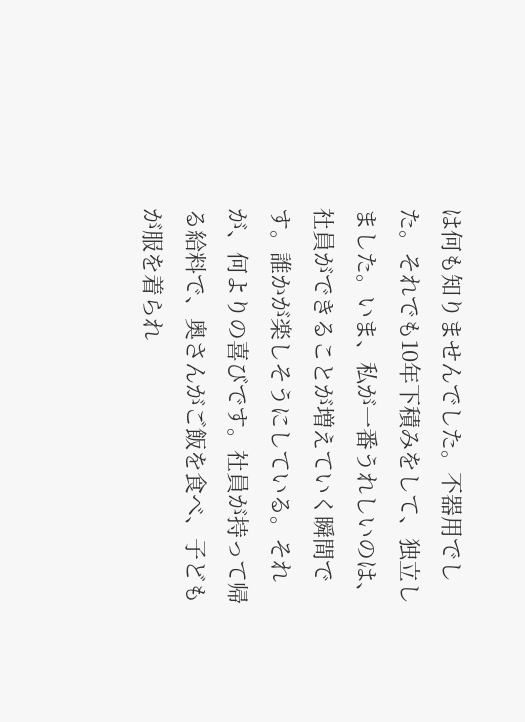は何も知りませんでした。不器用でした。それでも10年下積みをして、独立しました。いま、私が一番うれしいのは、社員ができることが増えていく瞬間です。誰かが楽しそうにしている。それが、何よりの喜びです。社員が持って帰る給料で、奥さんがご飯を食べ、子どもが服を着られ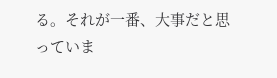る。それが一番、大事だと思っていま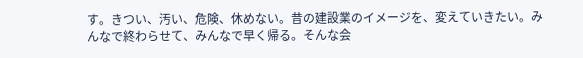す。きつい、汚い、危険、休めない。昔の建設業のイメージを、変えていきたい。みんなで終わらせて、みんなで早く帰る。そんな会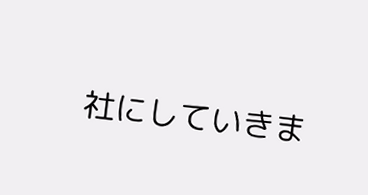社にしていきま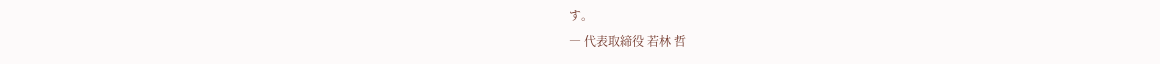す。
― 代表取締役 若林 哲